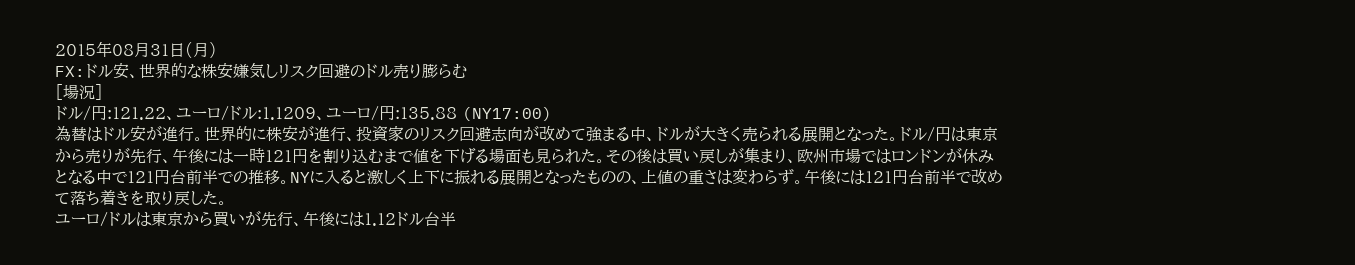2015年08月31日(月)
FX:ドル安、世界的な株安嫌気しリスク回避のドル売り膨らむ
[場況]
ドル/円:121.22、ユーロ/ドル:1.1209、ユーロ/円:135.88 (NY17:00)
為替はドル安が進行。世界的に株安が進行、投資家のリスク回避志向が改めて強まる中、ドルが大きく売られる展開となった。ドル/円は東京から売りが先行、午後には一時121円を割り込むまで値を下げる場面も見られた。その後は買い戻しが集まり、欧州市場ではロンドンが休みとなる中で121円台前半での推移。NYに入ると激しく上下に振れる展開となったものの、上値の重さは変わらず。午後には121円台前半で改めて落ち着きを取り戻した。
ユーロ/ドルは東京から買いが先行、午後には1.12ドル台半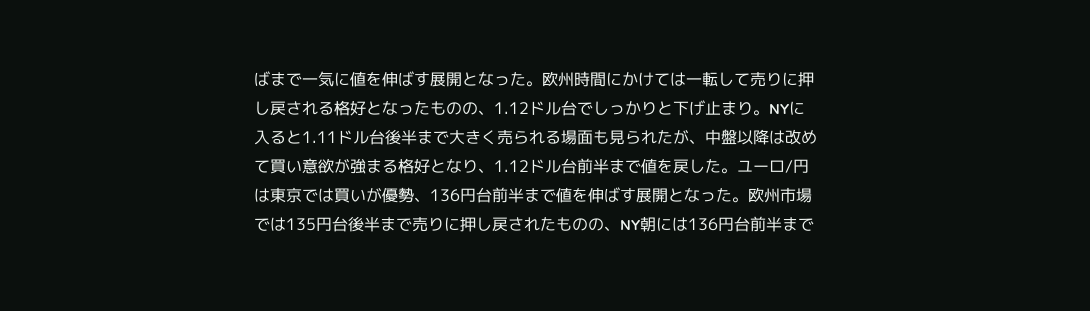ばまで一気に値を伸ばす展開となった。欧州時間にかけては一転して売りに押し戻される格好となったものの、1.12ドル台でしっかりと下げ止まり。NYに入ると1.11ドル台後半まで大きく売られる場面も見られたが、中盤以降は改めて買い意欲が強まる格好となり、1.12ドル台前半まで値を戻した。ユーロ/円は東京では買いが優勢、136円台前半まで値を伸ばす展開となった。欧州市場では135円台後半まで売りに押し戻されたものの、NY朝には136円台前半まで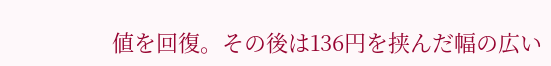値を回復。その後は136円を挟んだ幅の広い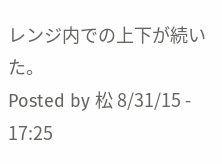レンジ内での上下が続いた。
Posted by 松 8/31/15 - 17:25